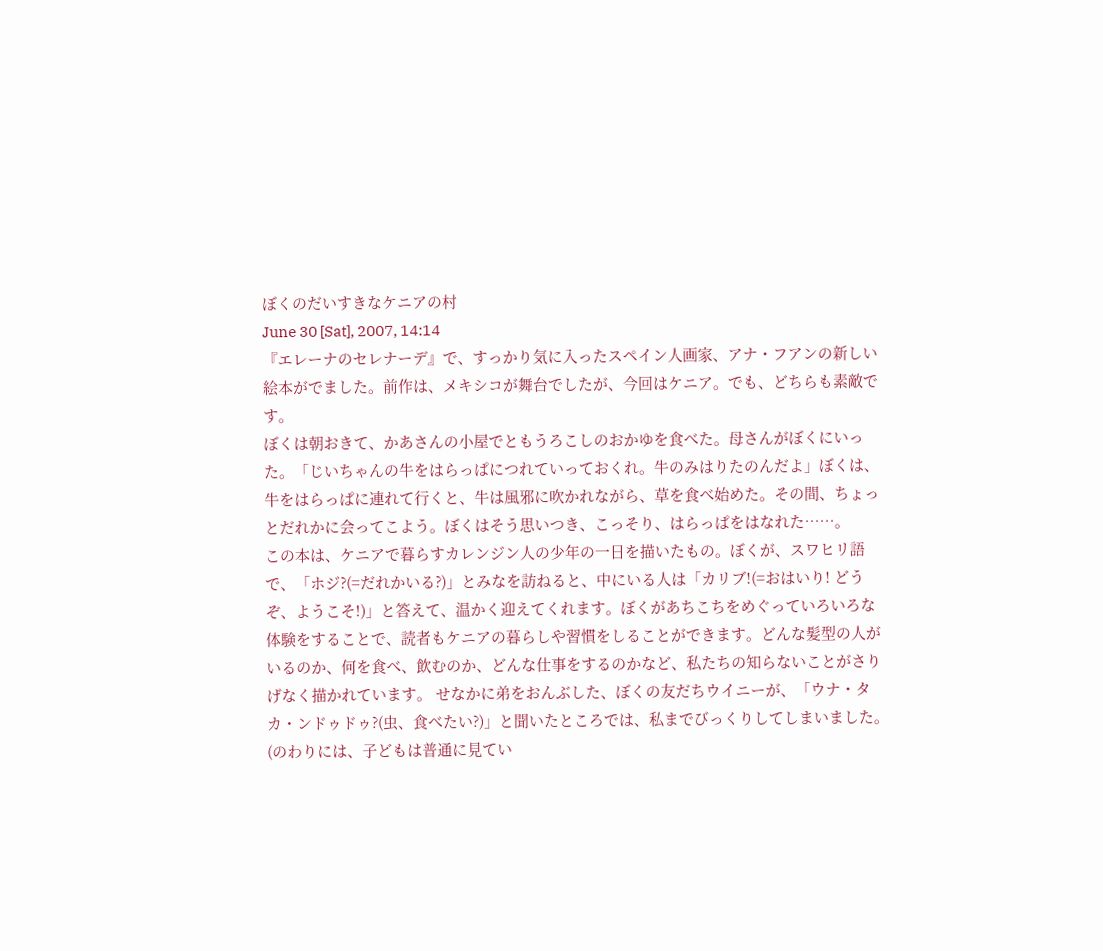ぼくのだいすきなケニアの村
June 30 [Sat], 2007, 14:14
『エレーナのセレナーデ』で、すっかり気に入ったスペイン人画家、アナ・フアンの新しい絵本がでました。前作は、メキシコが舞台でしたが、今回はケニア。でも、どちらも素敵です。
ぼくは朝おきて、かあさんの小屋でともうろこしのおかゆを食べた。母さんがぼくにいった。「じいちゃんの牛をはらっぱにつれていっておくれ。牛のみはりたのんだよ」ぼくは、牛をはらっぱに連れて行くと、牛は風邪に吹かれながら、草を食べ始めた。その間、ちょっとだれかに会ってこよう。ぼくはそう思いつき、こっそり、はらっぱをはなれた……。
この本は、ケニアで暮らすカレンジン人の少年の一日を描いたもの。ぼくが、スワヒリ語で、「ホジ?(=だれかいる?)」とみなを訪ねると、中にいる人は「カリブ!(=おはいり! どうぞ、ようこそ!)」と答えて、温かく迎えてくれます。ぼくがあちこちをめぐっていろいろな体験をすることで、読者もケニアの暮らしや習慣をしることができます。どんな髪型の人がいるのか、何を食べ、飲むのか、どんな仕事をするのかなど、私たちの知らないことがさりげなく描かれています。 せなかに弟をおんぶした、ぼくの友だちウイニーが、「ウナ・タカ・ンドゥドゥ?(虫、食べたい?)」と聞いたところでは、私までびっくりしてしまいました。(のわりには、子どもは普通に見てい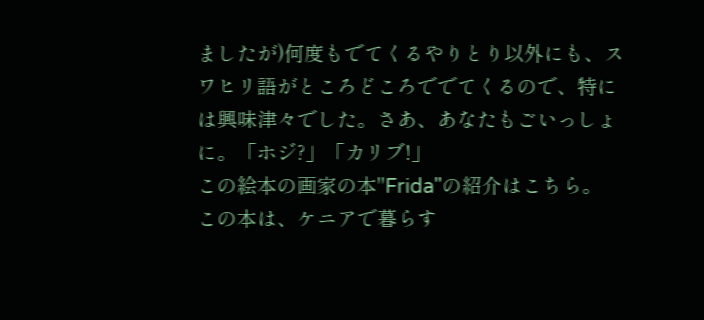ましたが)何度もでてくるやりとり以外にも、スワヒリ語がところどころででてくるので、特に
は興味津々でした。さあ、あなたもごいっしょに。「ホジ?」「カリブ!」
この絵本の画家の本"Frida"の紹介はこちら。
この本は、ケニアで暮らす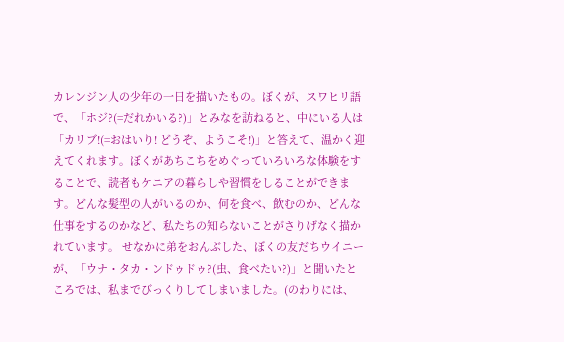カレンジン人の少年の一日を描いたもの。ぼくが、スワヒリ語で、「ホジ?(=だれかいる?)」とみなを訪ねると、中にいる人は「カリブ!(=おはいり! どうぞ、ようこそ!)」と答えて、温かく迎えてくれます。ぼくがあちこちをめぐっていろいろな体験をすることで、読者もケニアの暮らしや習慣をしることができます。どんな髪型の人がいるのか、何を食べ、飲むのか、どんな仕事をするのかなど、私たちの知らないことがさりげなく描かれています。 せなかに弟をおんぶした、ぼくの友だちウイニーが、「ウナ・タカ・ンドゥドゥ?(虫、食べたい?)」と聞いたところでは、私までびっくりしてしまいました。(のわりには、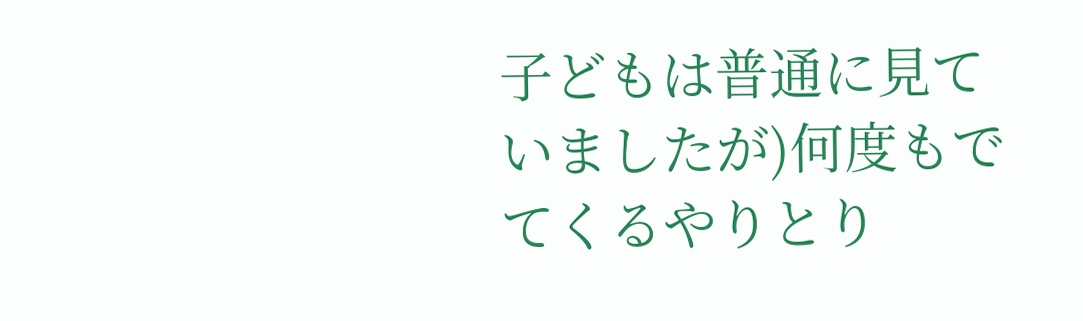子どもは普通に見ていましたが)何度もでてくるやりとり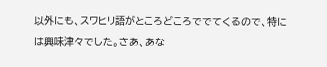以外にも、スワヒリ語がところどころででてくるので、特に
は興味津々でした。さあ、あな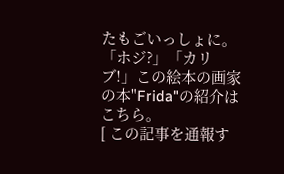たもごいっしょに。「ホジ?」「カリブ!」この絵本の画家の本"Frida"の紹介はこちら。
[ この記事を通報す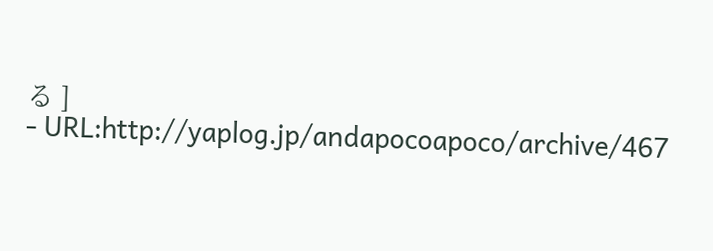る ]
- URL:http://yaplog.jp/andapocoapoco/archive/467